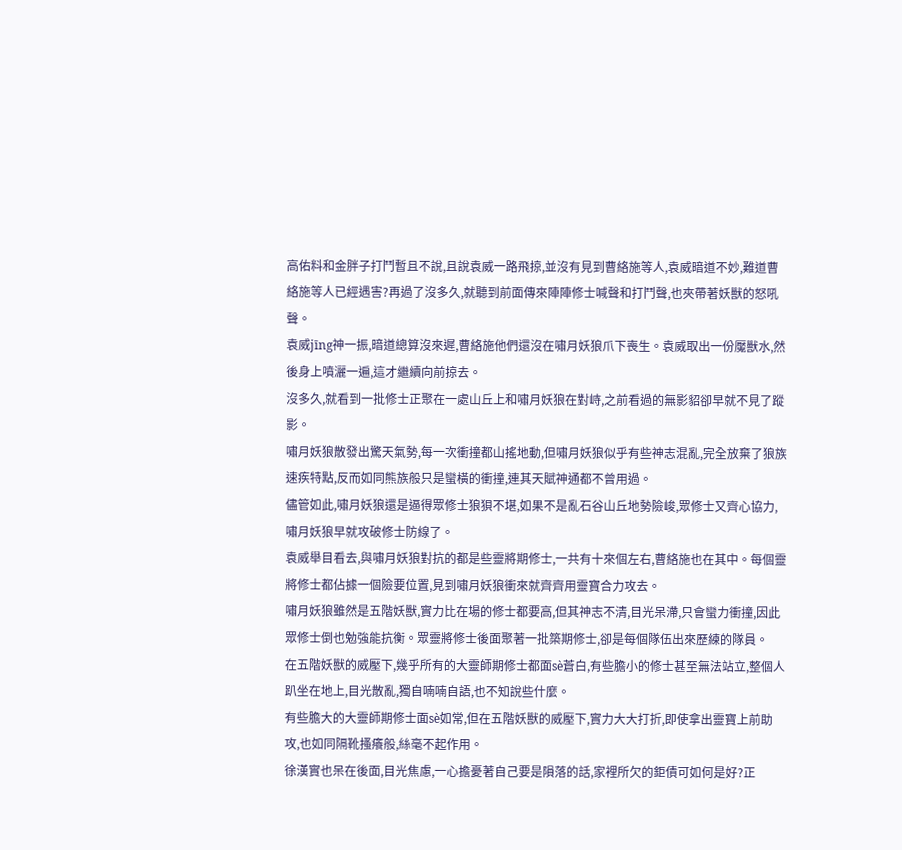高佑料和金胖子打鬥暫且不說,且說袁威一路飛掠,並沒有見到曹絡施等人,袁威暗道不妙,難道曹絡施等人已經遇害?再過了沒多久,就聽到前面傳來陣陣修士喊聲和打鬥聲,也夾帶著妖獸的怒吼聲。
袁威jīng神一振,暗道總算沒來遲,曹絡施他們還沒在嘯月妖狼爪下喪生。袁威取出一份魘獸水,然後身上噴灑一遍,這才繼續向前掠去。
沒多久,就看到一批修士正聚在一處山丘上和嘯月妖狼在對峙,之前看過的無影貂卻早就不見了蹤影。
嘯月妖狼散發出驚天氣勢,每一次衝撞都山搖地動,但嘯月妖狼似乎有些神志混亂,完全放棄了狼族速疾特點,反而如同熊族般只是蠻橫的衝撞,連其天賦神通都不曾用過。
儘管如此,嘯月妖狼還是逼得眾修士狼狽不堪,如果不是亂石谷山丘地勢險峻,眾修士又齊心協力,嘯月妖狼早就攻破修士防線了。
袁威舉目看去,與嘯月妖狼對抗的都是些靈將期修士,一共有十來個左右,曹絡施也在其中。每個靈將修士都佔據一個險要位置,見到嘯月妖狼衝來就齊齊用靈寶合力攻去。
嘯月妖狼雖然是五階妖獸,實力比在場的修士都要高,但其神志不清,目光呆滯,只會蠻力衝撞,因此眾修士倒也勉強能抗衡。眾靈將修士後面聚著一批築期修士,卻是每個隊伍出來歷練的隊員。
在五階妖獸的威壓下,幾乎所有的大靈師期修士都面sè蒼白,有些膽小的修士甚至無法站立,整個人趴坐在地上,目光散亂,獨自喃喃自語,也不知說些什麼。
有些膽大的大靈師期修士面sè如常,但在五階妖獸的威壓下,實力大大打折,即使拿出靈寶上前助攻,也如同隔靴搔癢般,絲毫不起作用。
徐漢實也呆在後面,目光焦慮,一心擔憂著自己要是隕落的話,家裡所欠的鉅債可如何是好?正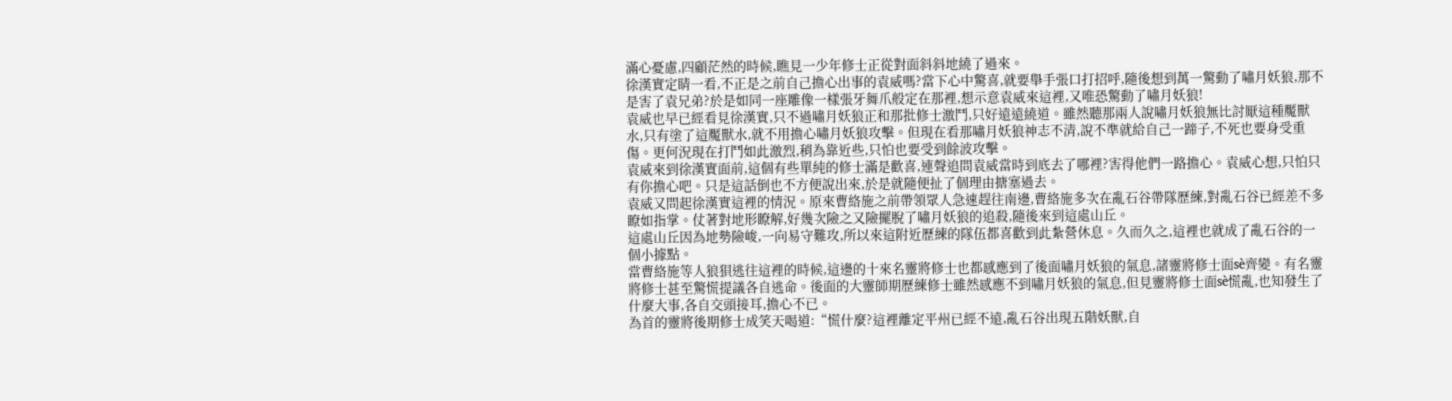滿心憂慮,四顧茫然的時候,瞧見一少年修士正從對面斜斜地繞了過來。
徐漢實定睛一看,不正是之前自己擔心出事的袁威嗎?當下心中驚喜,就要舉手張口打招呼,隨後想到萬一驚動了嘯月妖狼,那不是害了袁兄弟?於是如同一座雕像一樣張牙舞爪般定在那裡,想示意袁威來這裡,又唯恐驚動了嘯月妖狼!
袁威也早已經看見徐漢實,只不過嘯月妖狼正和那批修士激鬥,只好遠遠繞道。雖然聽那兩人說嘯月妖狼無比討厭這種魘獸水,只有塗了這魘獸水,就不用擔心嘯月妖狼攻擊。但現在看那嘯月妖狼神志不清,說不準就給自己一蹄子,不死也要身受重傷。更何況現在打鬥如此激烈,稍為靠近些,只怕也要受到餘波攻擊。
袁威來到徐漢實面前,這個有些單純的修士滿是歡喜,連聲追問袁威當時到底去了哪裡?害得他們一路擔心。袁威心想,只怕只有你擔心吧。只是這話倒也不方便說出來,於是就隨便扯了個理由搪塞過去。
袁威又問起徐漢實這裡的情況。原來曹絡施之前帶領眾人急速趕往南邊,曹絡施多次在亂石谷帶隊歷練,對亂石谷已經差不多瞭如指掌。仗著對地形瞭解,好幾次險之又險擺脫了嘯月妖狼的追殺,隨後來到這處山丘。
這處山丘因為地勢險峻,一向易守難攻,所以來這附近歷練的隊伍都喜歡到此紮營休息。久而久之,這裡也就成了亂石谷的一個小據點。
當曹絡施等人狼狽逃往這裡的時候,這邊的十來名靈將修士也都感應到了後面嘯月妖狼的氣息,諸靈將修士面sè齊變。有名靈將修士甚至驚慌提議各自逃命。後面的大靈師期歷練修士雖然感應不到嘯月妖狼的氣息,但見靈將修士面sè慌亂,也知發生了什麼大事,各自交頭接耳,擔心不已。
為首的靈將後期修士成笑天喝道:“慌什麼?這裡離定平州已經不遠,亂石谷出現五階妖獸,自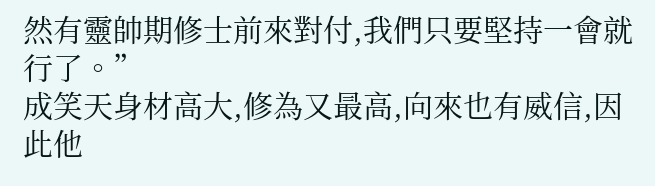然有靈帥期修士前來對付,我們只要堅持一會就行了。”
成笑天身材高大,修為又最高,向來也有威信,因此他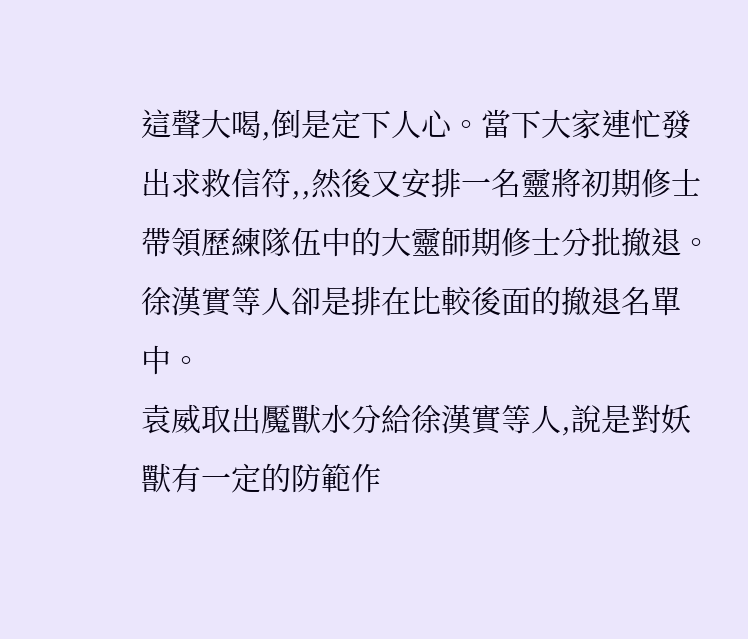這聲大喝,倒是定下人心。當下大家連忙發出求救信符,,然後又安排一名靈將初期修士帶領歷練隊伍中的大靈師期修士分批撤退。徐漢實等人卻是排在比較後面的撤退名單中。
袁威取出魘獸水分給徐漢實等人,說是對妖獸有一定的防範作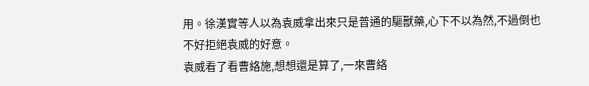用。徐漢實等人以為袁威拿出來只是普通的驅獸藥,心下不以為然,不過倒也不好拒絕袁威的好意。
袁威看了看曹絡施,想想還是算了,一來曹絡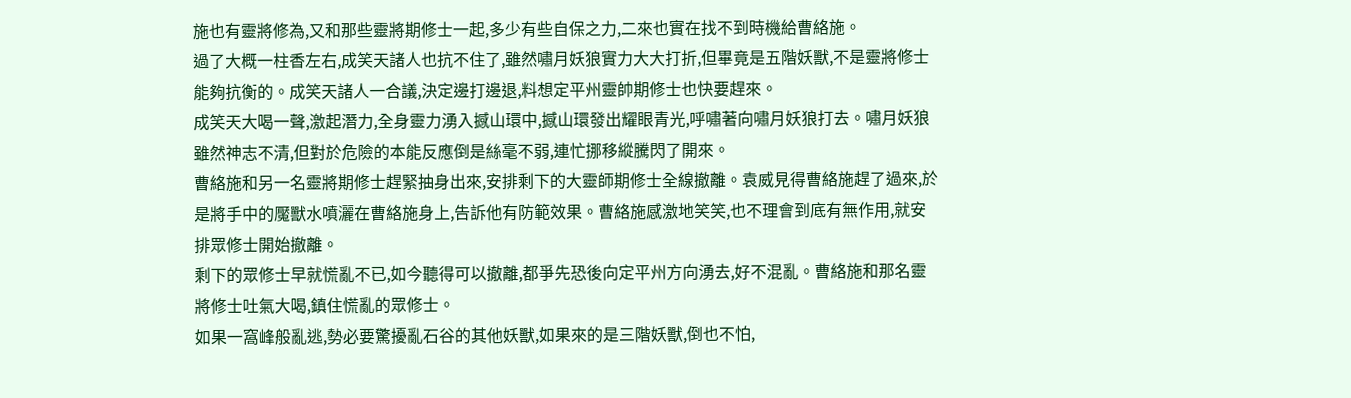施也有靈將修為,又和那些靈將期修士一起,多少有些自保之力,二來也實在找不到時機給曹絡施。
過了大概一柱香左右,成笑天諸人也抗不住了,雖然嘯月妖狼實力大大打折,但畢竟是五階妖獸,不是靈將修士能夠抗衡的。成笑天諸人一合議,決定邊打邊退,料想定平州靈帥期修士也快要趕來。
成笑天大喝一聲,激起潛力,全身靈力湧入撼山環中,撼山環發出耀眼青光,呼嘯著向嘯月妖狼打去。嘯月妖狼雖然神志不清,但對於危險的本能反應倒是絲毫不弱,連忙挪移縱騰閃了開來。
曹絡施和另一名靈將期修士趕緊抽身出來,安排剩下的大靈師期修士全線撤離。袁威見得曹絡施趕了過來,於是將手中的魘獸水噴灑在曹絡施身上,告訴他有防範效果。曹絡施感激地笑笑,也不理會到底有無作用,就安排眾修士開始撤離。
剩下的眾修士早就慌亂不已,如今聽得可以撤離,都爭先恐後向定平州方向湧去,好不混亂。曹絡施和那名靈將修士吐氣大喝,鎮住慌亂的眾修士。
如果一窩峰般亂逃,勢必要驚擾亂石谷的其他妖獸,如果來的是三階妖獸,倒也不怕,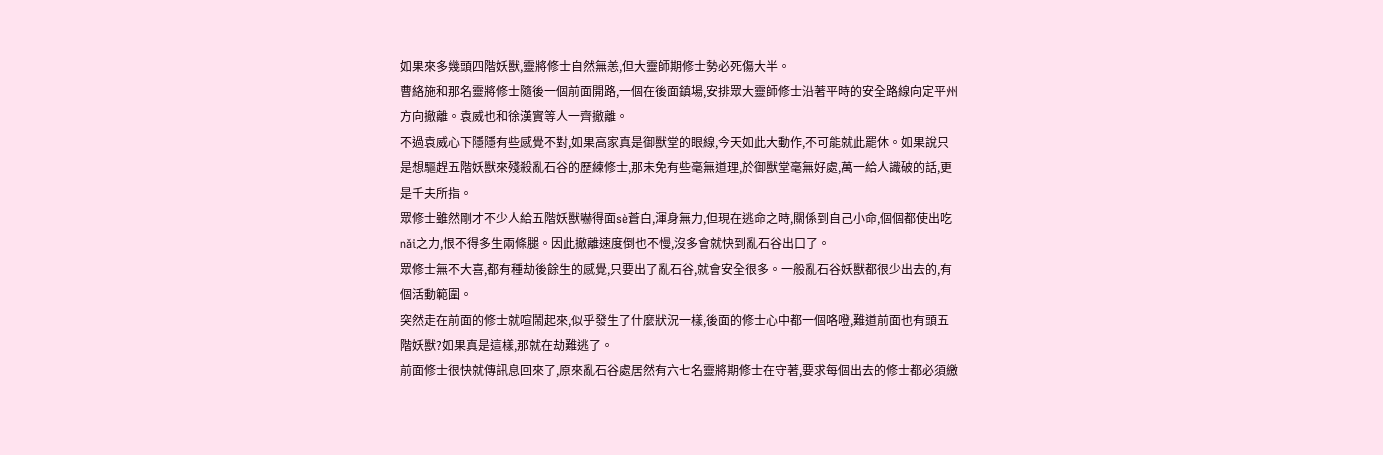如果來多幾頭四階妖獸,靈將修士自然無恙,但大靈師期修士勢必死傷大半。
曹絡施和那名靈將修士隨後一個前面開路,一個在後面鎮場,安排眾大靈師修士沿著平時的安全路線向定平州方向撤離。袁威也和徐漢實等人一齊撤離。
不過袁威心下隱隱有些感覺不對,如果高家真是御獸堂的眼線,今天如此大動作,不可能就此罷休。如果說只是想驅趕五階妖獸來殘殺亂石谷的歷練修士,那未免有些毫無道理,於御獸堂毫無好處,萬一給人識破的話,更是千夫所指。
眾修士雖然剛才不少人給五階妖獸嚇得面sè蒼白,渾身無力,但現在逃命之時,關係到自己小命,個個都使出吃nǎi之力,恨不得多生兩條腿。因此撤離速度倒也不慢,沒多會就快到亂石谷出口了。
眾修士無不大喜,都有種劫後餘生的感覺,只要出了亂石谷,就會安全很多。一般亂石谷妖獸都很少出去的,有個活動範圍。
突然走在前面的修士就喧鬧起來,似乎發生了什麼狀況一樣,後面的修士心中都一個咯噔,難道前面也有頭五階妖獸?如果真是這樣,那就在劫難逃了。
前面修士很快就傳訊息回來了,原來亂石谷處居然有六七名靈將期修士在守著,要求每個出去的修士都必須繳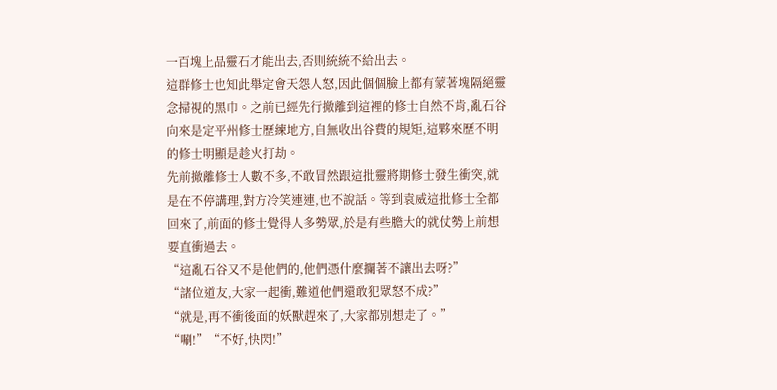一百塊上品靈石才能出去,否則統統不給出去。
這群修士也知此舉定會天怨人怒,因此個個臉上都有蒙著塊隔絕靈念掃視的黑巾。之前已經先行撤離到這裡的修士自然不肯,亂石谷向來是定平州修士歷練地方,自無收出谷費的規矩,這夥來歷不明的修士明顯是趁火打劫。
先前撤離修士人數不多,不敢冒然跟這批靈將期修士發生衝突,就是在不停講理,對方冷笑連連,也不說話。等到袁威這批修士全都回來了,前面的修士覺得人多勢眾,於是有些膽大的就仗勢上前想要直衝過去。
“這亂石谷又不是他們的,他們憑什麼攔著不讓出去呀?”
“諸位道友,大家一起衝,難道他們還敢犯眾怒不成?”
“就是,再不衝後面的妖獸趕來了,大家都別想走了。”
“唰!”“不好,快閃!”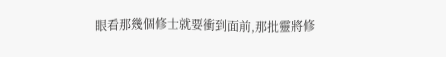眼看那幾個修士就要衝到面前,那批靈將修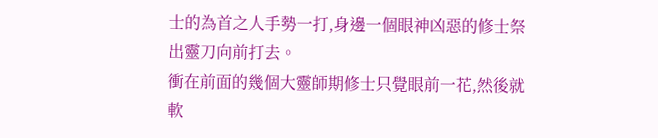士的為首之人手勢一打,身邊一個眼神凶惡的修士祭出靈刀向前打去。
衝在前面的幾個大靈師期修士只覺眼前一花,然後就軟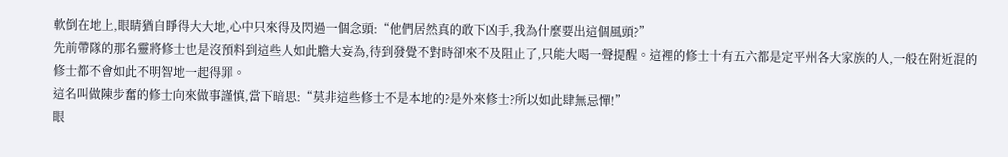軟倒在地上,眼睛猶自睜得大大地,心中只來得及閃過一個念頭:“他們居然真的敢下凶手,我為什麼要出這個風頭?”
先前帶隊的那名靈將修士也是沒預料到這些人如此膽大妄為,待到發覺不對時卻來不及阻止了,只能大喝一聲提醒。這裡的修士十有五六都是定平州各大家族的人,一般在附近混的修士都不會如此不明智地一起得罪。
這名叫做陳步奮的修士向來做事謹慎,當下暗思:“莫非這些修士不是本地的?是外來修士?所以如此肆無忌憚!”
眼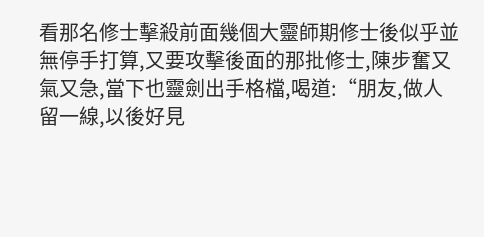看那名修士擊殺前面幾個大靈師期修士後似乎並無停手打算,又要攻擊後面的那批修士,陳步奮又氣又急,當下也靈劍出手格檔,喝道:“朋友,做人留一線,以後好見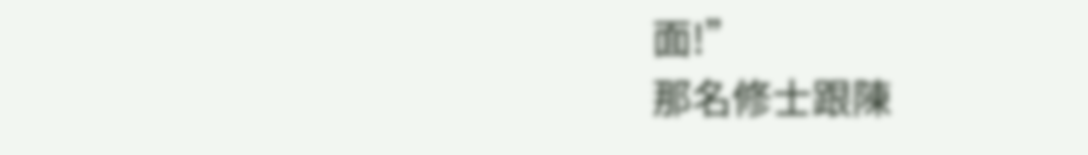面!”
那名修士跟陳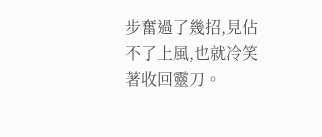步奮過了幾招,見佔不了上風,也就冷笑著收回靈刀。